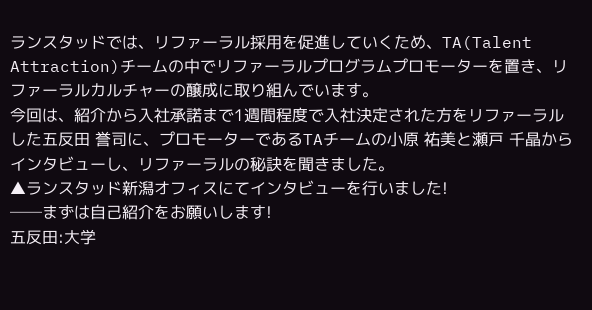ランスタッドでは、リファーラル採用を促進していくため、TA(Talent Attraction)チームの中でリファーラルプログラムプロモーターを置き、リファーラルカルチャーの醸成に取り組んでいます。
今回は、紹介から入社承諾まで1週間程度で入社決定された方をリファーラルした五反田 誉司に、プロモーターであるTAチームの小原 祐美と瀬戸 千晶からインタビューし、リファーラルの秘訣を聞きました。
▲ランスタッド新潟オフィスにてインタビューを行いました!
──まずは自己紹介をお願いします!
五反田:大学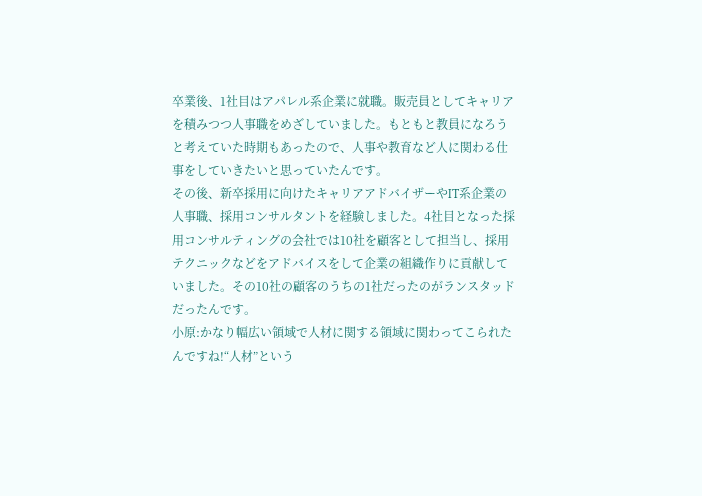卒業後、1社目はアパレル系企業に就職。販売員としてキャリアを積みつつ人事職をめざしていました。もともと教員になろうと考えていた時期もあったので、人事や教育など人に関わる仕事をしていきたいと思っていたんです。
その後、新卒採用に向けたキャリアアドバイザーやIT系企業の人事職、採用コンサルタントを経験しました。4社目となった採用コンサルティングの会社では10社を顧客として担当し、採用テクニックなどをアドバイスをして企業の組織作りに貢献していました。その10社の顧客のうちの1社だったのがランスタッドだったんです。
小原:かなり幅広い領域で人材に関する領域に関わってこられたんですね!“人材”という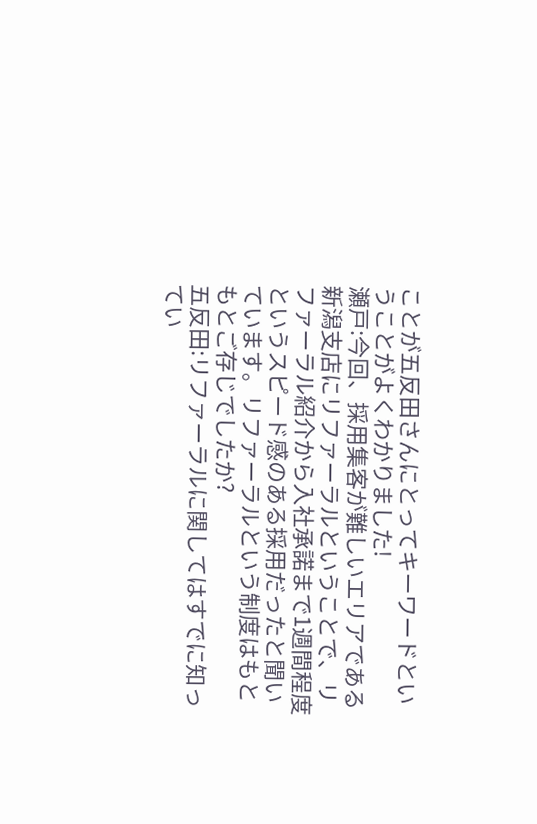ことが五反田さんにとってキーワードということがよくわかりました!
瀬戸:今回、採用集客が難しいエリアである新潟支店にリファーラルということで、リファーラル紹介から入社承諾まで1週間程度というスピード感のある採用だったと聞いています。リファーラルという制度はもともとご存じでしたか?
五反田:リファーラルに関してはすでに知ってい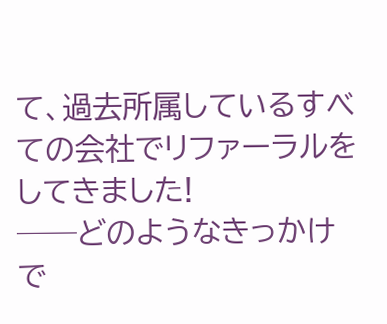て、過去所属しているすべての会社でリファーラルをしてきました!
──どのようなきっかけで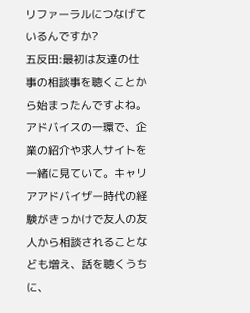リファーラルにつなげているんですか?
五反田:最初は友達の仕事の相談事を聴くことから始まったんですよね。アドバイスの一環で、企業の紹介や求人サイトを一緒に見ていて。キャリアアドバイザー時代の経験がきっかけで友人の友人から相談されることなども増え、話を聴くうちに、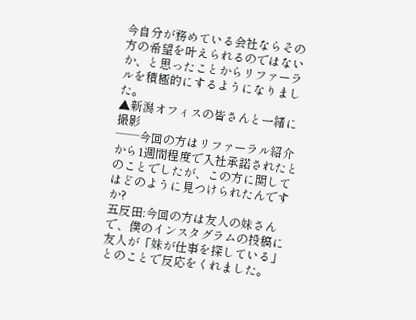今自分が務めている会社ならその方の希望を叶えられるのではないか、と思ったことからリファーラルを積極的にするようになりました。
▲新潟オフィスの皆さんと一緒に撮影
──今回の方はリファーラル紹介から1週間程度で入社承諾されたとのことでしたが、この方に関してはどのように見つけられたんですか?
五反田:今回の方は友人の妹さんで、僕のインスタグラムの投稿に友人が「妹が仕事を探している」とのことで反応をくれました。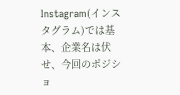Instagram(インスタグラム)では基本、企業名は伏せ、今回のポジショ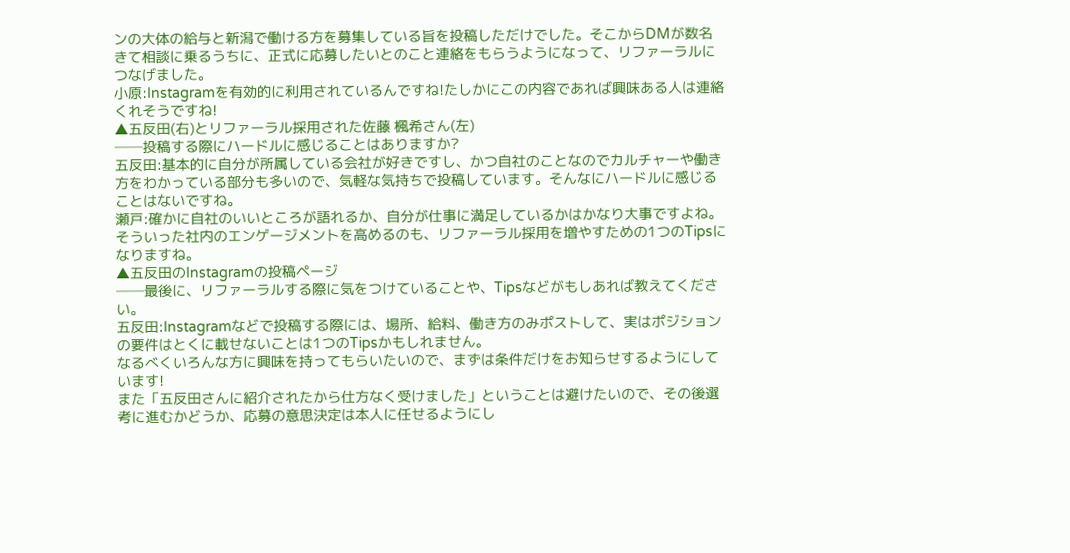ンの大体の給与と新潟で働ける方を募集している旨を投稿しただけでした。そこからDMが数名きて相談に乗るうちに、正式に応募したいとのこと連絡をもらうようになって、リファーラルにつなげました。
小原:Instagramを有効的に利用されているんですね!たしかにこの内容であれば興味ある人は連絡くれそうですね!
▲五反田(右)とリファーラル採用された佐藤 楓希さん(左)
──投稿する際にハードルに感じることはありますか?
五反田:基本的に自分が所属している会社が好きですし、かつ自社のことなのでカルチャーや働き方をわかっている部分も多いので、気軽な気持ちで投稿しています。そんなにハードルに感じることはないですね。
瀬戸:確かに自社のいいところが語れるか、自分が仕事に満足しているかはかなり大事ですよね。そういった社内のエンゲージメントを高めるのも、リファーラル採用を増やすための1つのTipsになりますね。
▲五反田のInstagramの投稿ページ
──最後に、リファーラルする際に気をつけていることや、Tipsなどがもしあれば教えてください。
五反田:Instagramなどで投稿する際には、場所、給料、働き方のみポストして、実はポジションの要件はとくに載せないことは1つのTipsかもしれません。
なるべくいろんな方に興味を持ってもらいたいので、まずは条件だけをお知らせするようにしています!
また「五反田さんに紹介されたから仕方なく受けました」ということは避けたいので、その後選考に進むかどうか、応募の意思決定は本人に任せるようにし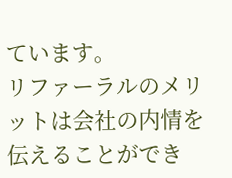ています。
リファーラルのメリットは会社の内情を伝えることができ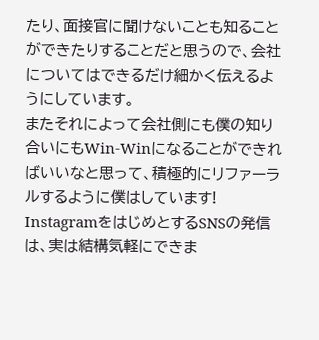たり、面接官に聞けないことも知ることができたりすることだと思うので、会社についてはできるだけ細かく伝えるようにしています。
またそれによって会社側にも僕の知り合いにもWin-Winになることができればいいなと思って、積極的にリファーラルするように僕はしています!
InstagramをはじめとするSNSの発信は、実は結構気軽にできま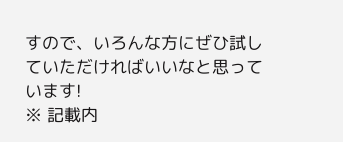すので、いろんな方にぜひ試していただければいいなと思っています!
※ 記載内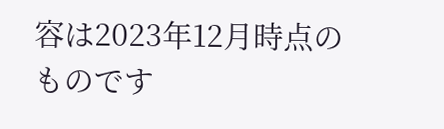容は2023年12月時点のものです